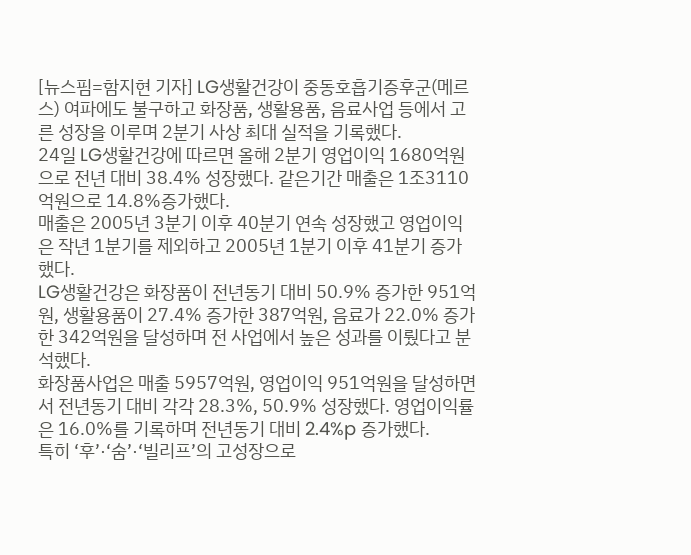[뉴스핌=함지현 기자] LG생활건강이 중동호흡기증후군(메르스) 여파에도 불구하고 화장품, 생활용품, 음료사업 등에서 고른 성장을 이루며 2분기 사상 최대 실적을 기록했다.
24일 LG생활건강에 따르면 올해 2분기 영업이익 1680억원으로 전년 대비 38.4% 성장했다. 같은기간 매출은 1조3110억원으로 14.8%증가했다.
매출은 2005년 3분기 이후 40분기 연속 성장했고 영업이익은 작년 1분기를 제외하고 2005년 1분기 이후 41분기 증가했다.
LG생활건강은 화장품이 전년동기 대비 50.9% 증가한 951억원, 생활용품이 27.4% 증가한 387억원, 음료가 22.0% 증가한 342억원을 달성하며 전 사업에서 높은 성과를 이뤘다고 분석했다.
화장품사업은 매출 5957억원, 영업이익 951억원을 달성하면서 전년동기 대비 각각 28.3%, 50.9% 성장했다. 영업이익률은 16.0%를 기록하며 전년동기 대비 2.4%p 증가했다.
특히 ‘후’·‘숨’·‘빌리프’의 고성장으로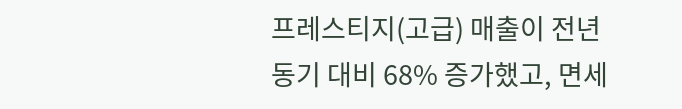프레스티지(고급) 매출이 전년동기 대비 68% 증가했고, 면세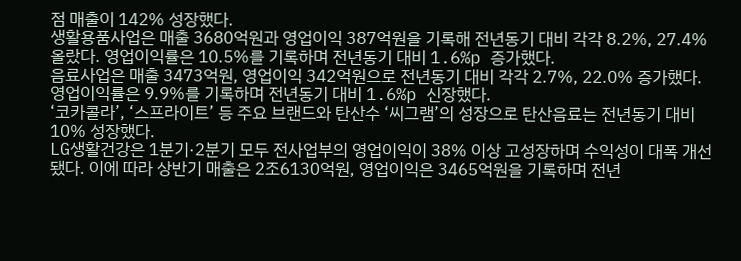점 매출이 142% 성장했다.
생활용품사업은 매출 3680억원과 영업이익 387억원을 기록해 전년동기 대비 각각 8.2%, 27.4% 올랐다. 영업이익률은 10.5%를 기록하며 전년동기 대비 1.6%p 증가했다.
음료사업은 매출 3473억원, 영업이익 342억원으로 전년동기 대비 각각 2.7%, 22.0% 증가했다. 영업이익률은 9.9%를 기록하며 전년동기 대비 1.6%p 신장했다.
‘코카콜라’, ‘스프라이트’ 등 주요 브랜드와 탄산수 ‘씨그램’의 성장으로 탄산음료는 전년동기 대비 10% 성장했다.
LG생활건강은 1분기·2분기 모두 전사업부의 영업이익이 38% 이상 고성장하며 수익성이 대폭 개선됐다. 이에 따라 상반기 매출은 2조6130억원, 영업이익은 3465억원을 기록하며 전년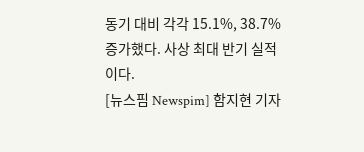동기 대비 각각 15.1%, 38.7% 증가했다. 사상 최대 반기 실적이다.
[뉴스핌 Newspim] 함지현 기자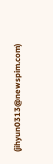(jihyun0313@newspim.com)